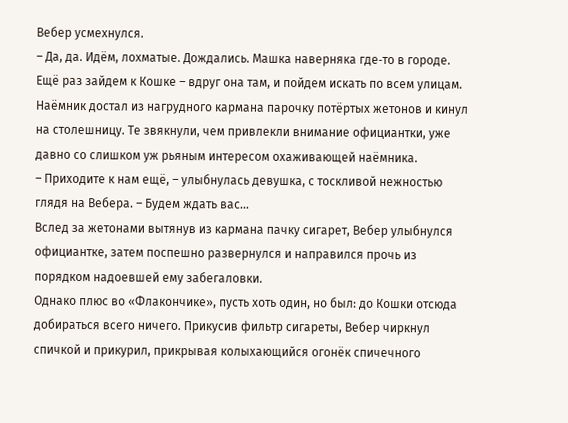Вебер усмехнулся.
– Да, да. Идём, лохматые. Дождались. Машка наверняка где‑то в городе. Ещё раз зайдем к Кошке – вдруг она там, и пойдем искать по всем улицам.
Наёмник достал из нагрудного кармана парочку потёртых жетонов и кинул на столешницу. Те звякнули, чем привлекли внимание официантки, уже давно со слишком уж рьяным интересом охаживающей наёмника.
– Приходите к нам ещё, – улыбнулась девушка, с тоскливой нежностью глядя на Вебера. – Будем ждать вас…
Вслед за жетонами вытянув из кармана пачку сигарет, Вебер улыбнулся официантке, затем поспешно развернулся и направился прочь из порядком надоевшей ему забегаловки.
Однако плюс во «Флакончике», пусть хоть один, но был: до Кошки отсюда добираться всего ничего. Прикусив фильтр сигареты, Вебер чиркнул спичкой и прикурил, прикрывая колыхающийся огонёк спичечного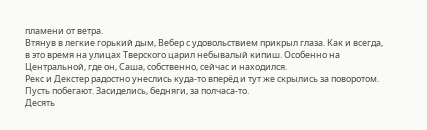пламени от ветра.
Втянув в легкие горький дым, Вебер с удовольствием прикрыл глаза. Как и всегда, в это время на улицах Тверского царил небывалый кипиш. Особенно на Центральной, где он, Саша, собственно, сейчас и находился.
Рекс и Декстер радостно унеслись куда‑то вперёд и тут же скрылись за поворотом. Пусть побегают. Засиделись, бедняги, за полчаса‑то.
Десять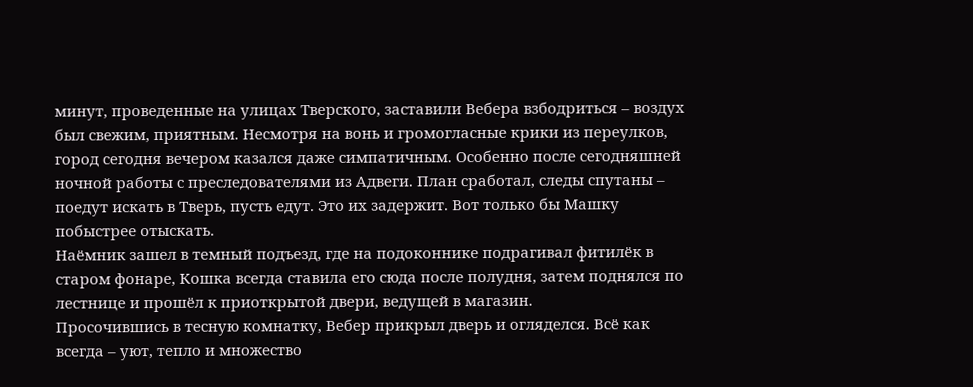минут, проведенные на улицах Тверского, заставили Вебера взбодриться – воздух был свежим, приятным. Несмотря на вонь и громогласные крики из переулков, город сегодня вечером казался даже симпатичным. Особенно после сегодняшней ночной работы с преследователями из Адвеги. План сработал, следы спутаны – поедут искать в Тверь, пусть едут. Это их задержит. Вот только бы Машку побыстрее отыскать.
Наёмник зашел в темный подъезд, где на подоконнике подрагивал фитилёк в старом фонаре, Кошка всегда ставила его сюда после полудня, затем поднялся по лестнице и прошёл к приоткрытой двери, ведущей в магазин.
Просочившись в тесную комнатку, Вебер прикрыл дверь и огляделся. Всё как всегда – уют, тепло и множество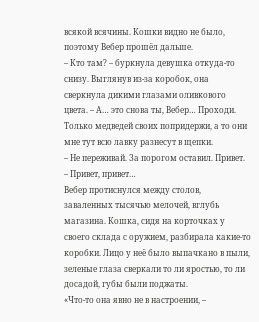всякой всячины. Кошки видно не было, поэтому Вебер прошёл дальше.
– Кто там? – буркнула девушка откуда‑то снизу. Выглянув из‑за коробок, она сверкнула дикими глазами оливкового цвета. – А… это снова ты, Вебер… Проходи. Только медведей своих попридержи, а то они мне тут всю лавку разнесут в щепки.
– Не переживай. За порогом оставил. Привет.
– Привет, привет…
Вебер протиснулся между столов, заваленных тысячью мелочей, вглубь магазина. Кошка, сидя на корточках у своего склада с оружием, разбирала какие‑то коробки. Лицо у неё было выпачкано в пыли, зеленые глаза сверкали то ли яростью, то ли досадой, губы были поджаты.
«Что‑то она явно не в настроении, –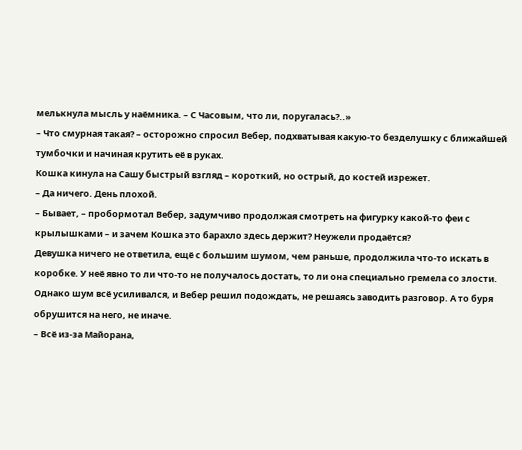мелькнула мысль у наёмника. – С Часовым, что ли, поругалась?..»
– Что смурная такая? – осторожно спросил Вебер, подхватывая какую‑то безделушку с ближайшей тумбочки и начиная крутить её в руках.
Кошка кинула на Сашу быстрый взгляд – короткий, но острый, до костей изрежет.
– Да ничего. День плохой.
– Бывает, – пробормотал Вебер, задумчиво продолжая смотреть на фигурку какой‑то феи с крылышками – и зачем Кошка это барахло здесь держит? Неужели продаётся?
Девушка ничего не ответила, ещё с большим шумом, чем раньше, продолжила что‑то искать в коробке. У неё явно то ли что‑то не получалось достать, то ли она специально гремела со злости. Однако шум всё усиливался, и Вебер решил подождать, не решаясь заводить разговор. А то буря обрушится на него, не иначе.
– Всё из‑за Майорана,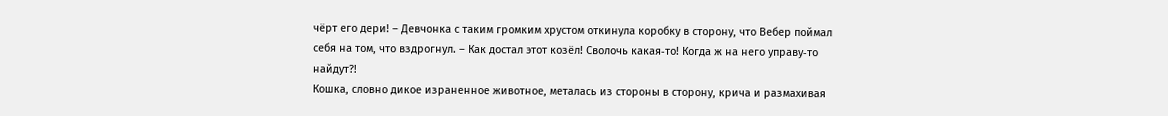чёрт его дери! – Девчонка с таким громким хрустом откинула коробку в сторону, что Вебер поймал себя на том, что вздрогнул. – Как достал этот козёл! Сволочь какая‑то! Когда ж на него управу‑то найдут?!
Кошка, словно дикое израненное животное, металась из стороны в сторону, крича и размахивая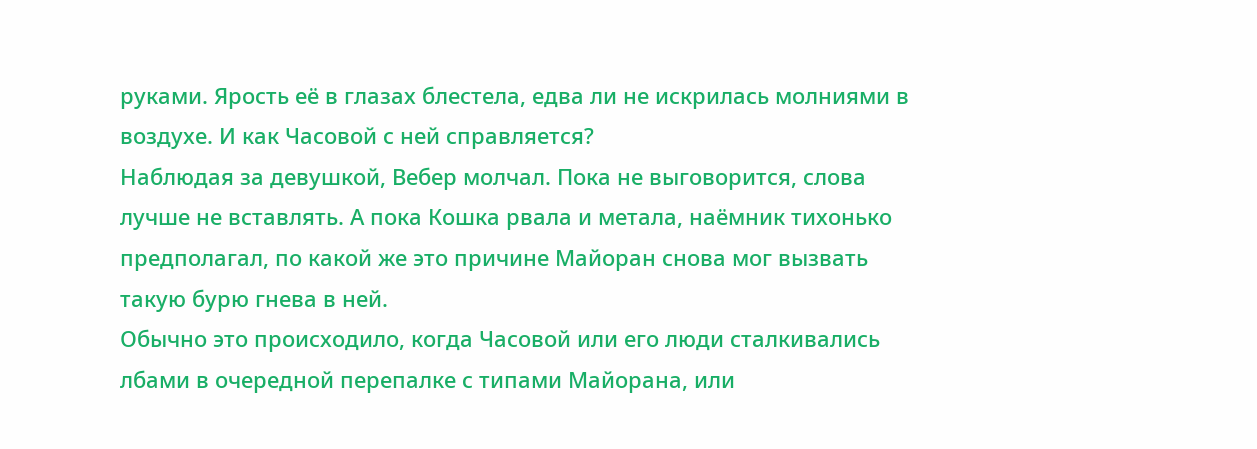руками. Ярость её в глазах блестела, едва ли не искрилась молниями в воздухе. И как Часовой с ней справляется?
Наблюдая за девушкой, Вебер молчал. Пока не выговорится, слова лучше не вставлять. А пока Кошка рвала и метала, наёмник тихонько предполагал, по какой же это причине Майоран снова мог вызвать такую бурю гнева в ней.
Обычно это происходило, когда Часовой или его люди сталкивались лбами в очередной перепалке с типами Майорана, или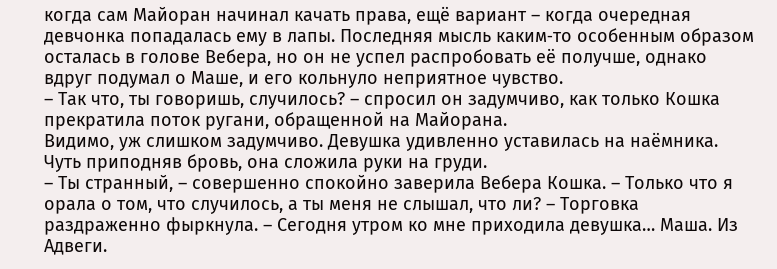когда сам Майоран начинал качать права, ещё вариант – когда очередная девчонка попадалась ему в лапы. Последняя мысль каким‑то особенным образом осталась в голове Вебера, но он не успел распробовать её получше, однако вдруг подумал о Маше, и его кольнуло неприятное чувство.
– Так что, ты говоришь, случилось? – спросил он задумчиво, как только Кошка прекратила поток ругани, обращенной на Майорана.
Видимо, уж слишком задумчиво. Девушка удивленно уставилась на наёмника. Чуть приподняв бровь, она сложила руки на груди.
– Ты странный, – совершенно спокойно заверила Вебера Кошка. – Только что я орала о том, что случилось, а ты меня не слышал, что ли? – Торговка раздраженно фыркнула. – Сегодня утром ко мне приходила девушка… Маша. Из Адвеги.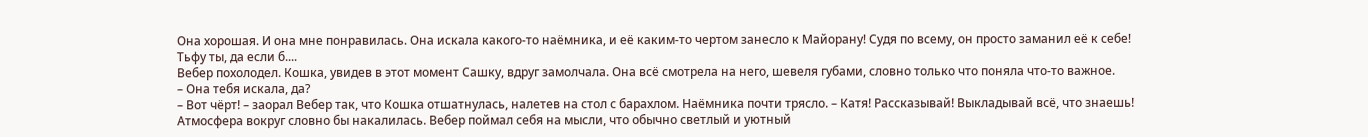Она хорошая. И она мне понравилась. Она искала какого‑то наёмника, и её каким‑то чертом занесло к Майорану! Судя по всему, он просто заманил её к себе! Тьфу ты, да если б....
Вебер похолодел. Кошка, увидев в этот момент Сашку, вдруг замолчала. Она всё смотрела на него, шевеля губами, словно только что поняла что‑то важное.
– Она тебя искала, да?
– Вот чёрт! – заорал Вебер так, что Кошка отшатнулась, налетев на стол с барахлом. Наёмника почти трясло. – Катя! Рассказывай! Выкладывай всё, что знаешь!
Атмосфера вокруг словно бы накалилась. Вебер поймал себя на мысли, что обычно светлый и уютный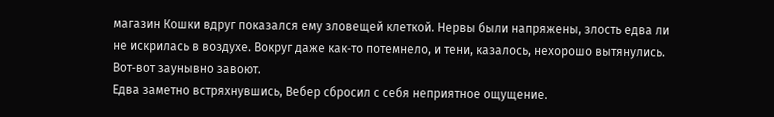магазин Кошки вдруг показался ему зловещей клеткой. Нервы были напряжены, злость едва ли не искрилась в воздухе. Вокруг даже как‑то потемнело, и тени, казалось, нехорошо вытянулись. Вот‑вот заунывно завоют.
Едва заметно встряхнувшись, Вебер сбросил с себя неприятное ощущение.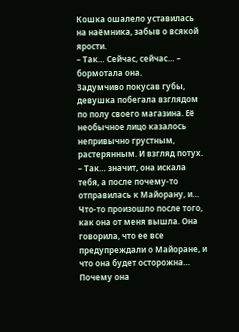Кошка ошалело уставилась на наёмника, забыв о всякой ярости.
– Так… Сейчас, сейчас… – бормотала она.
Задумчиво покусав губы, девушка побегала взглядом по полу своего магазина. Её необычное лицо казалось непривычно грустным, растерянным. И взгляд потух.
– Так… значит, она искала тебя, а после почему‑то отправилась к Майорану, и… Что‑то произошло после того, как она от меня вышла. Она говорила, что ее все предупреждали о Майоране, и что она будет осторожна… Почему она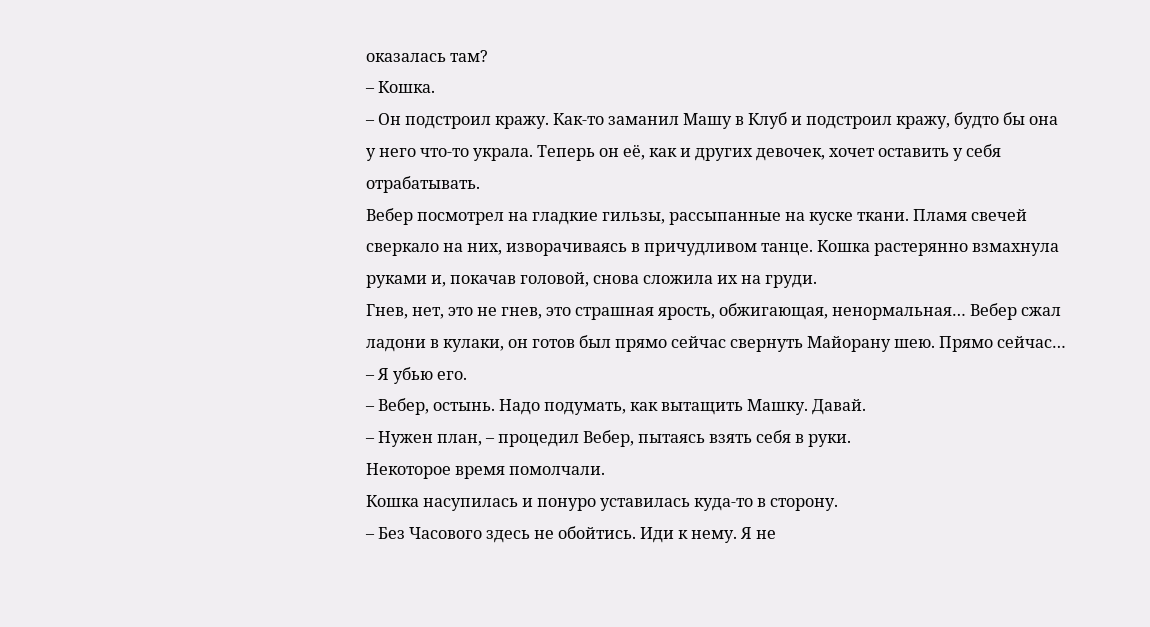оказалась там?
– Кошка.
– Он подстроил кражу. Как‑то заманил Машу в Клуб и подстроил кражу, будто бы она у него что‑то украла. Теперь он её, как и других девочек, хочет оставить у себя отрабатывать.
Вебер посмотрел на гладкие гильзы, рассыпанные на куске ткани. Пламя свечей сверкало на них, изворачиваясь в причудливом танце. Кошка растерянно взмахнула руками и, покачав головой, снова сложила их на груди.
Гнев, нет, это не гнев, это страшная ярость, обжигающая, ненормальная… Вебер сжал ладони в кулаки, он готов был прямо сейчас свернуть Майорану шею. Прямо сейчас…
– Я убью его.
– Вебер, остынь. Надо подумать, как вытащить Машку. Давай.
– Нужен план, – процедил Вебер, пытаясь взять себя в руки.
Некоторое время помолчали.
Кошка насупилась и понуро уставилась куда‑то в сторону.
– Без Часового здесь не обойтись. Иди к нему. Я не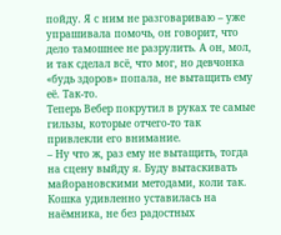пойду. Я с ним не разговариваю – уже упрашивала помочь, он говорит, что дело тамошнее не разрулить. А он, мол, и так сделал всё, что мог, но девчонка «будь здоров» попала, не вытащить ему её. Так‑то.
Теперь Вебер покрутил в руках те самые гильзы, которые отчего‑то так привлекли его внимание.
– Ну что ж, раз ему не вытащить, тогда на сцену выйду я. Буду вытаскивать майорановскими методами, коли так.
Кошка удивленно уставилась на наёмника, не без радостных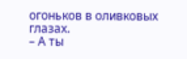огоньков в оливковых глазах.
– А ты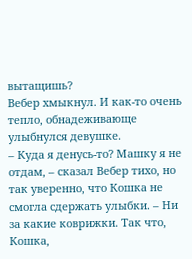вытащишь?
Вебер хмыкнул. И как‑то очень тепло, обнадеживающе улыбнулся девушке.
– Куда я денусь‑то? Машку я не отдам, – сказал Вебер тихо, но так уверенно, что Кошка не смогла сдержать улыбки. – Ни за какие коврижки. Так что, Кошка,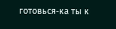готовься‑ка ты к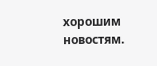хорошим новостям.